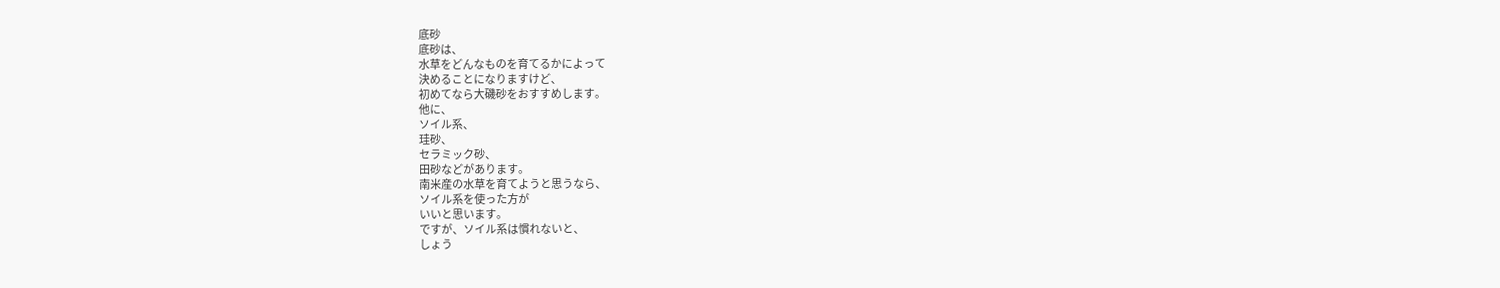底砂
底砂は、
水草をどんなものを育てるかによって
決めることになりますけど、
初めてなら大磯砂をおすすめします。
他に、
ソイル系、
珪砂、
セラミック砂、
田砂などがあります。
南米産の水草を育てようと思うなら、
ソイル系を使った方が
いいと思います。
ですが、ソイル系は慣れないと、
しょう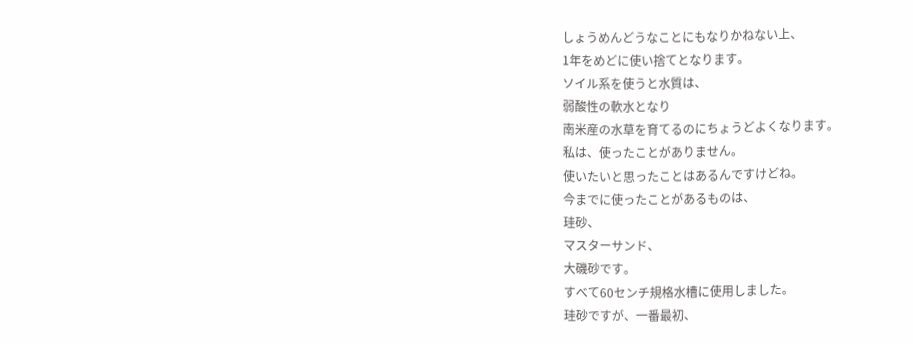しょうめんどうなことにもなりかねない上、
1年をめどに使い捨てとなります。
ソイル系を使うと水質は、
弱酸性の軟水となり
南米産の水草を育てるのにちょうどよくなります。
私は、使ったことがありません。
使いたいと思ったことはあるんですけどね。
今までに使ったことがあるものは、
珪砂、
マスターサンド、
大磯砂です。
すべて60センチ規格水槽に使用しました。
珪砂ですが、一番最初、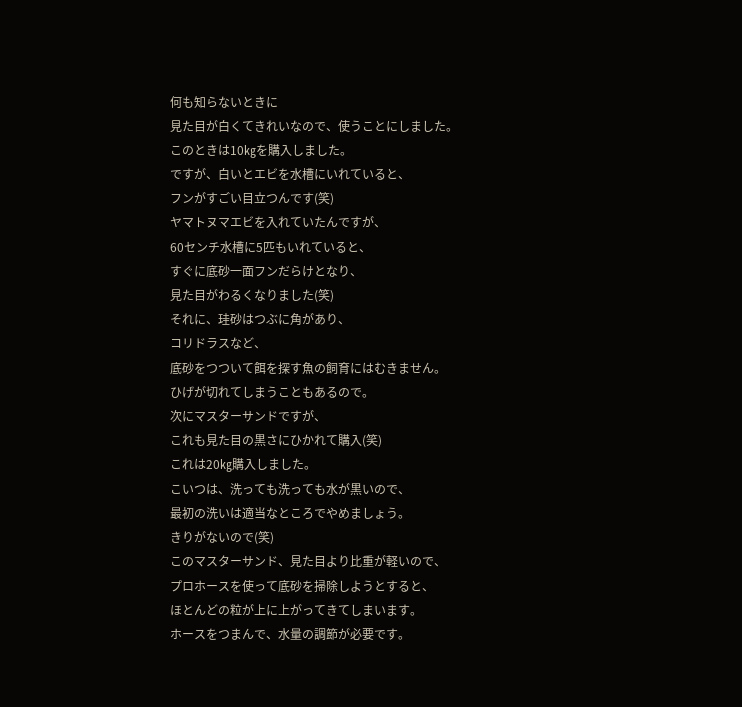何も知らないときに
見た目が白くてきれいなので、使うことにしました。
このときは10㎏を購入しました。
ですが、白いとエビを水槽にいれていると、
フンがすごい目立つんです(笑)
ヤマトヌマエビを入れていたんですが、
60センチ水槽に5匹もいれていると、
すぐに底砂一面フンだらけとなり、
見た目がわるくなりました(笑)
それに、珪砂はつぶに角があり、
コリドラスなど、
底砂をつついて餌を探す魚の飼育にはむきません。
ひげが切れてしまうこともあるので。
次にマスターサンドですが、
これも見た目の黒さにひかれて購入(笑)
これは20㎏購入しました。
こいつは、洗っても洗っても水が黒いので、
最初の洗いは適当なところでやめましょう。
きりがないので(笑)
このマスターサンド、見た目より比重が軽いので、
プロホースを使って底砂を掃除しようとすると、
ほとんどの粒が上に上がってきてしまいます。
ホースをつまんで、水量の調節が必要です。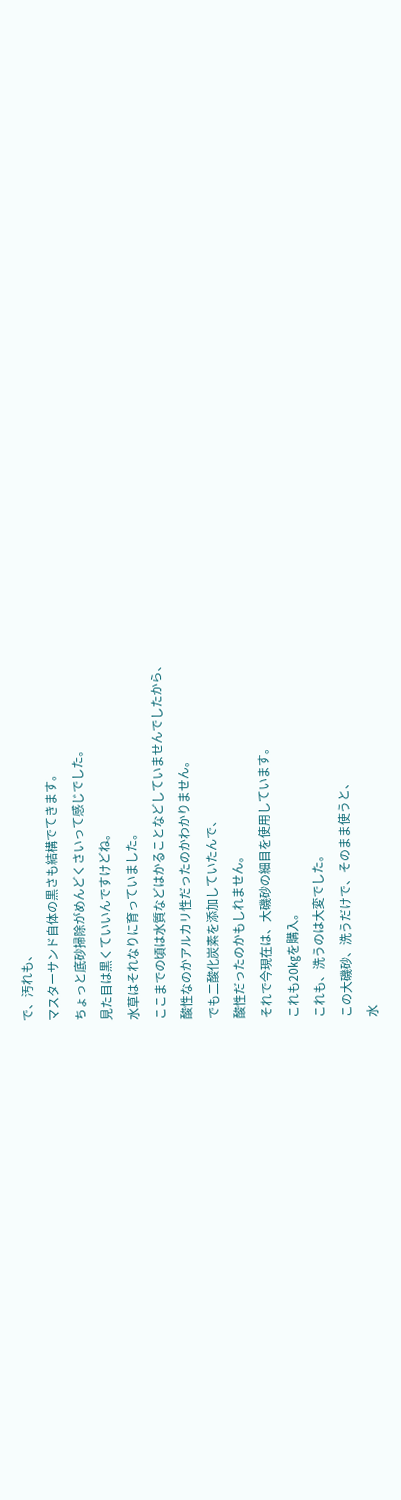で、汚れも、
マスターサンド自体の黒さも結構でてきます。
ちょっと底砂掃除がめんどくさいって感じでした。
見た目は黒くていいんですけどね。
水草はそれなりに育っていました。
ここまでの頃は水質などはかることなどしていませんでしたから、
酸性なのかアルカリ性だったのかわかりません。
でも二酸化炭素を添加していたんで、
酸性だったのかもしれません。
それで今現在は、大磯砂の細目を使用しています。
これも20㎏を購入。
これも、洗うのは大変でした。
この大磯砂、洗うだけで、そのまま使うと、
水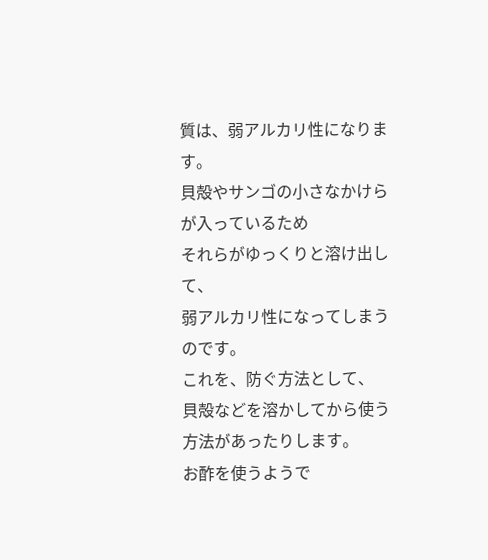質は、弱アルカリ性になります。
貝殻やサンゴの小さなかけらが入っているため
それらがゆっくりと溶け出して、
弱アルカリ性になってしまうのです。
これを、防ぐ方法として、
貝殻などを溶かしてから使う方法があったりします。
お酢を使うようで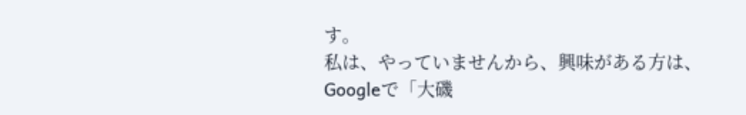す。
私は、やっていませんから、興味がある方は、
Googleで「大磯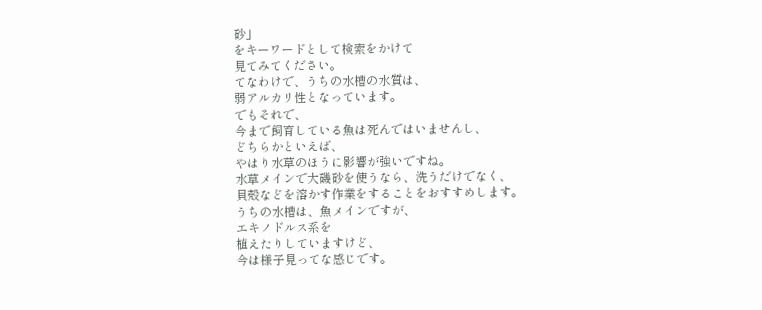砂」
をキーワードとして検索をかけて
見てみてください。
てなわけで、うちの水槽の水質は、
弱アルカリ性となっています。
でもそれで、
今まで飼育している魚は死んではいませんし、
どちらかといえば、
やはり水草のほうに影響が強いですね。
水草メインで大磯砂を使うなら、洗うだけでなく、
貝殻などを溶かす作業をすることをおすすめします。
うちの水槽は、魚メインですが、
エキノドルス系を
植えたりしていますけど、
今は様子見ってな感じです。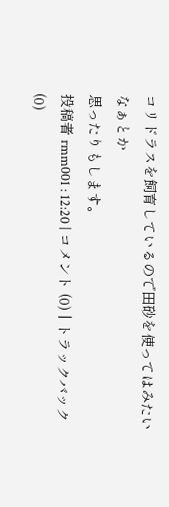コリドラスを飼育しているので田砂を使ってはみたいなぁとか
思ったりもします。
投稿者 rmm001 : 12:20 | コメント (0) | トラックバック (0)